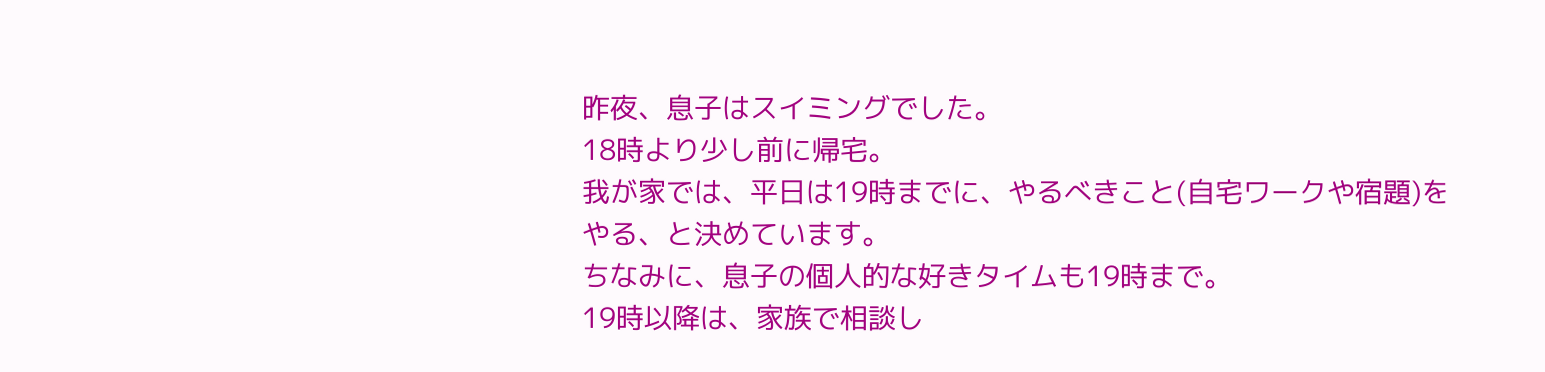昨夜、息子はスイミングでした。
18時より少し前に帰宅。
我が家では、平日は19時までに、やるべきこと(自宅ワークや宿題)をやる、と決めています。
ちなみに、息子の個人的な好きタイムも19時まで。
19時以降は、家族で相談し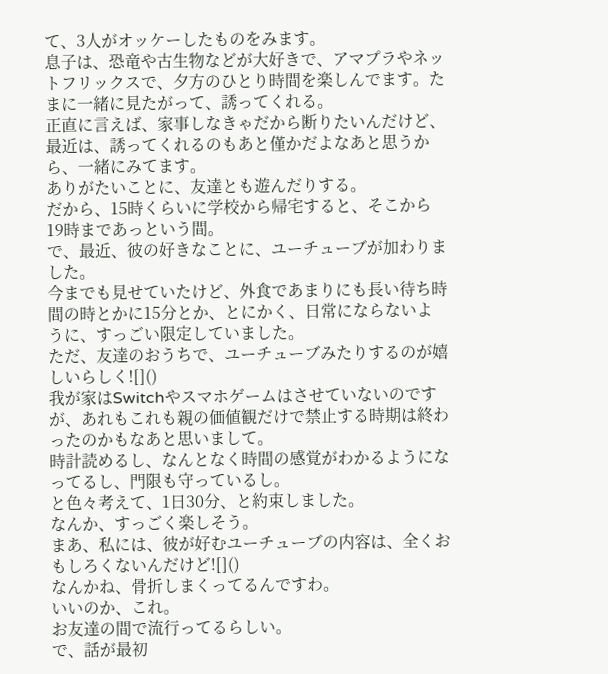て、3人がオッケーしたものをみます。
息子は、恐竜や古生物などが大好きで、アマプラやネットフリックスで、夕方のひとり時間を楽しんでます。たまに一緒に見たがって、誘ってくれる。
正直に言えば、家事しなきゃだから断りたいんだけど、最近は、誘ってくれるのもあと僅かだよなあと思うから、一緒にみてます。
ありがたいことに、友達とも遊んだりする。
だから、15時くらいに学校から帰宅すると、そこから19時まであっという間。
で、最近、彼の好きなことに、ユーチューブが加わりました。
今までも見せていたけど、外食であまりにも長い待ち時間の時とかに15分とか、とにかく、日常にならないように、すっごい限定していました。
ただ、友達のおうちで、ユーチューブみたりするのが嬉しいらしく![]()
我が家はSwitchやスマホゲームはさせていないのですが、あれもこれも親の価値観だけで禁止する時期は終わったのかもなあと思いまして。
時計読めるし、なんとなく時間の感覚がわかるようになってるし、門限も守っているし。
と色々考えて、1日30分、と約束しました。
なんか、すっごく楽しそう。
まあ、私には、彼が好むユーチューブの内容は、全くおもしろくないんだけど![]()
なんかね、骨折しまくってるんですわ。
いいのか、これ。
お友達の間で流行ってるらしい。
で、話が最初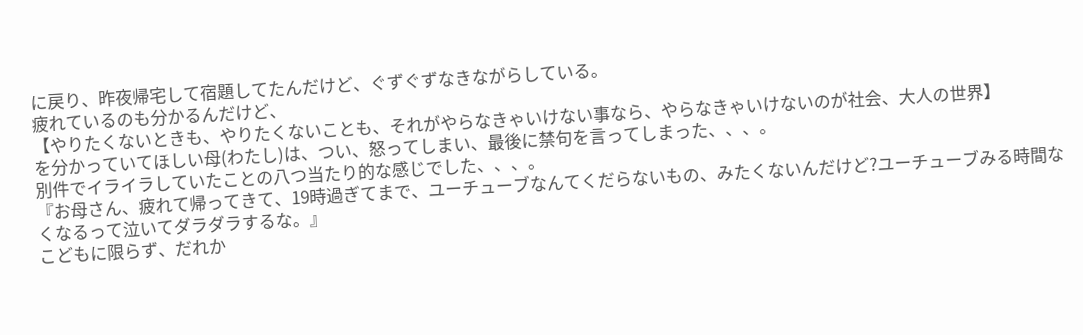に戻り、昨夜帰宅して宿題してたんだけど、ぐずぐずなきながらしている。
疲れているのも分かるんだけど、
【やりたくないときも、やりたくないことも、それがやらなきゃいけない事なら、やらなきゃいけないのが社会、大人の世界】
を分かっていてほしい母(わたし)は、つい、怒ってしまい、最後に禁句を言ってしまった、、、。
別件でイライラしていたことの八つ当たり的な感じでした、、、。
『お母さん、疲れて帰ってきて、19時過ぎてまで、ユーチューブなんてくだらないもの、みたくないんだけど?ユーチューブみる時間なくなるって泣いてダラダラするな。』
こどもに限らず、だれか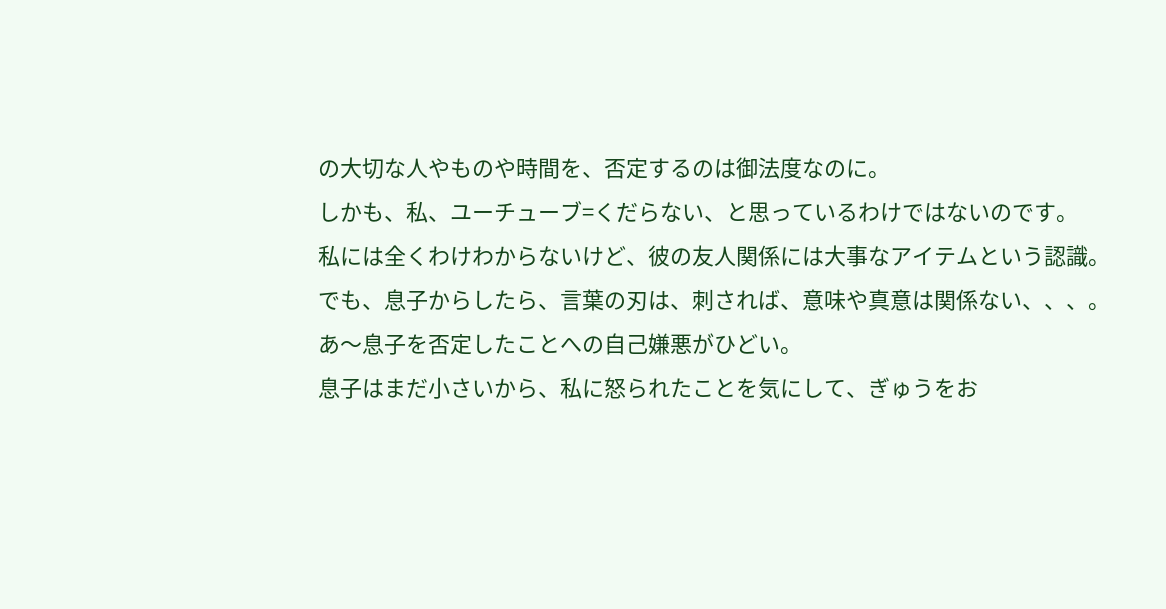の大切な人やものや時間を、否定するのは御法度なのに。
しかも、私、ユーチューブ=くだらない、と思っているわけではないのです。
私には全くわけわからないけど、彼の友人関係には大事なアイテムという認識。
でも、息子からしたら、言葉の刃は、刺されば、意味や真意は関係ない、、、。
あ〜息子を否定したことへの自己嫌悪がひどい。
息子はまだ小さいから、私に怒られたことを気にして、ぎゅうをお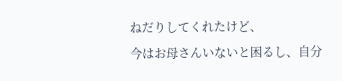ねだりしてくれたけど、
今はお母さんいないと困るし、自分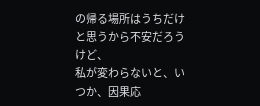の帰る場所はうちだけと思うから不安だろうけど、
私が変わらないと、いつか、因果応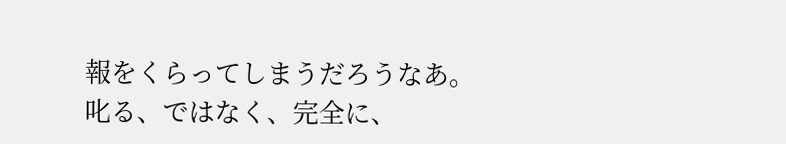報をくらってしまうだろうなあ。
叱る、ではなく、完全に、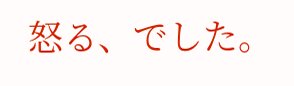怒る、でした。